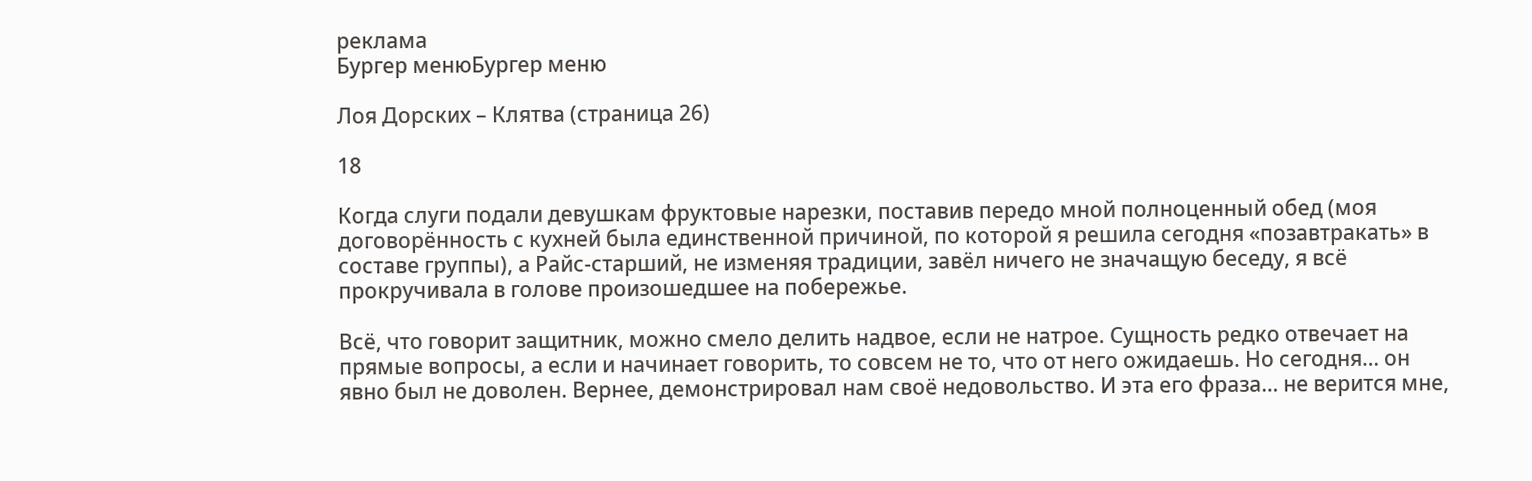реклама
Бургер менюБургер меню

Лоя Дорских – Клятва (страница 26)

18

Когда слуги подали девушкам фруктовые нарезки, поставив передо мной полноценный обед (моя договорённость с кухней была единственной причиной, по которой я решила сегодня «позавтракать» в составе группы), а Райс-старший, не изменяя традиции, завёл ничего не значащую беседу, я всё прокручивала в голове произошедшее на побережье.

Всё, что говорит защитник, можно смело делить надвое, если не натрое. Сущность редко отвечает на прямые вопросы, а если и начинает говорить, то совсем не то, что от него ожидаешь. Но сегодня… он явно был не доволен. Вернее, демонстрировал нам своё недовольство. И эта его фраза… не верится мне,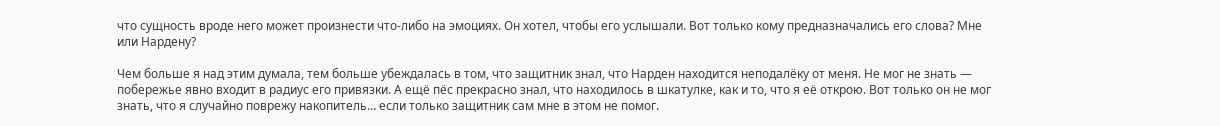что сущность вроде него может произнести что-либо на эмоциях. Он хотел, чтобы его услышали. Вот только кому предназначались его слова? Мне или Нардену?

Чем больше я над этим думала, тем больше убеждалась в том, что защитник знал, что Нарден находится неподалёку от меня. Не мог не знать — побережье явно входит в радиус его привязки. А ещё пёс прекрасно знал, что находилось в шкатулке, как и то, что я её открою. Вот только он не мог знать, что я случайно поврежу накопитель… если только защитник сам мне в этом не помог.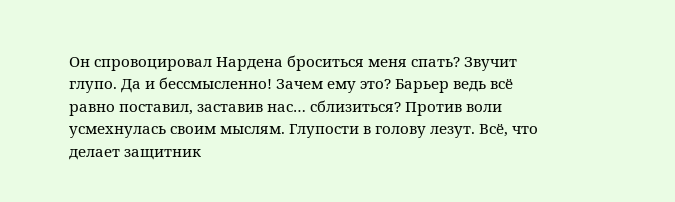Он спровоцировал Нардена броситься меня спать? Звучит глупо. Да и бессмысленно! Зачем ему это? Барьер ведь всё равно поставил, заставив нас… сблизиться? Против воли усмехнулась своим мыслям. Глупости в голову лезут. Всё, что делает защитник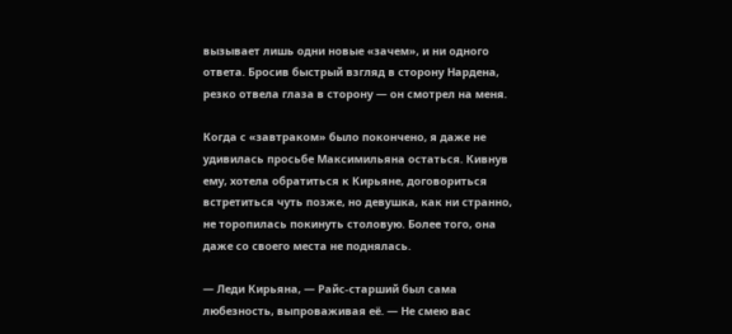вызывает лишь одни новые «зачем», и ни одного ответа. Бросив быстрый взгляд в сторону Нардена, резко отвела глаза в сторону — он смотрел на меня.

Когда с «завтраком» было покончено, я даже не удивилась просьбе Максимильяна остаться. Кивнув ему, хотела обратиться к Кирьяне, договориться встретиться чуть позже, но девушка, как ни странно, не торопилась покинуть столовую. Более того, она даже со своего места не поднялась.

— Леди Кирьяна, — Райс-старший был сама любезность, выпроваживая её. — Не смею вас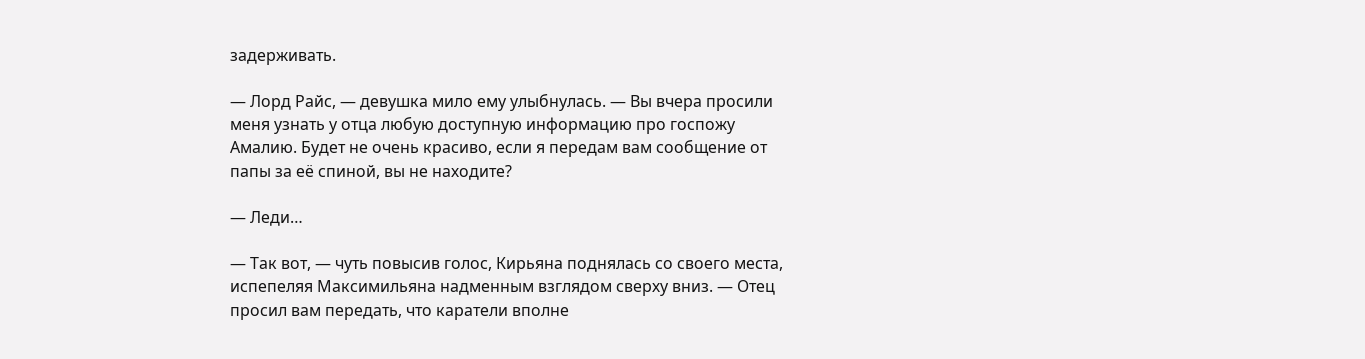задерживать.

— Лорд Райс, — девушка мило ему улыбнулась. — Вы вчера просили меня узнать у отца любую доступную информацию про госпожу Амалию. Будет не очень красиво, если я передам вам сообщение от папы за её спиной, вы не находите?

— Леди…

— Так вот, — чуть повысив голос, Кирьяна поднялась со своего места, испепеляя Максимильяна надменным взглядом сверху вниз. — Отец просил вам передать, что каратели вполне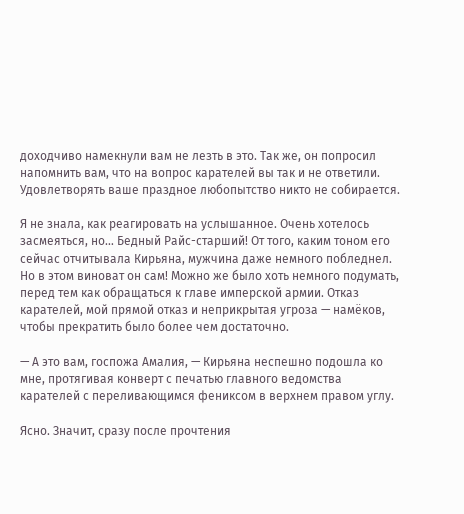доходчиво намекнули вам не лезть в это. Так же, он попросил напомнить вам, что на вопрос карателей вы так и не ответили. Удовлетворять ваше праздное любопытство никто не собирается.

Я не знала, как реагировать на услышанное. Очень хотелось засмеяться, но… Бедный Райс-старший! От того, каким тоном его сейчас отчитывала Кирьяна, мужчина даже немного побледнел. Но в этом виноват он сам! Можно же было хоть немного подумать, перед тем как обращаться к главе имперской армии. Отказ карателей, мой прямой отказ и неприкрытая угроза — намёков, чтобы прекратить было более чем достаточно.

— А это вам, госпожа Амалия, — Кирьяна неспешно подошла ко мне, протягивая конверт с печатью главного ведомства карателей с переливающимся фениксом в верхнем правом углу.

Ясно. Значит, сразу после прочтения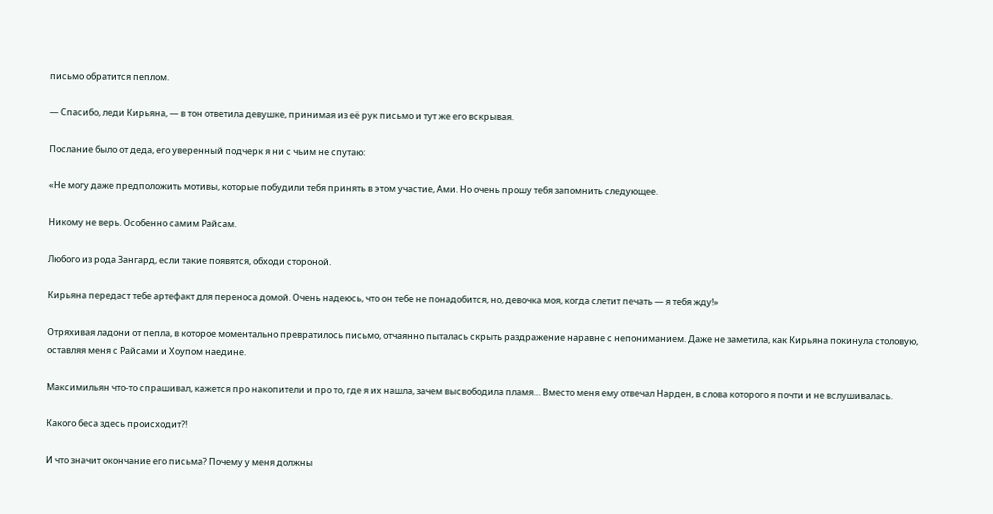письмо обратится пеплом.

— Спасибо, леди Кирьяна, — в тон ответила девушке, принимая из её рук письмо и тут же его вскрывая.

Послание было от деда, его уверенный подчерк я ни с чьим не спутаю:

«Не могу даже предположить мотивы, которые побудили тебя принять в этом участие, Ами. Но очень прошу тебя запомнить следующее.

Никому не верь. Особенно самим Райсам.

Любого из рода Зангард, если такие появятся, обходи стороной.

Кирьяна передаст тебе артефакт для переноса домой. Очень надеюсь, что он тебе не понадобится, но, девочка моя, когда слетит печать — я тебя жду!»

Отряхивая ладони от пепла, в которое моментально превратилось письмо, отчаянно пыталась скрыть раздражение наравне с непониманием. Даже не заметила, как Кирьяна покинула столовую, оставляя меня с Райсами и Хоупом наедине.

Максимильян что-то спрашивал, кажется про накопители и про то, где я их нашла, зачем высвободила пламя… Вместо меня ему отвечал Нарден, в слова которого я почти и не вслушивалась.

Какого беса здесь происходит?!

И что значит окончание его письма? Почему у меня должны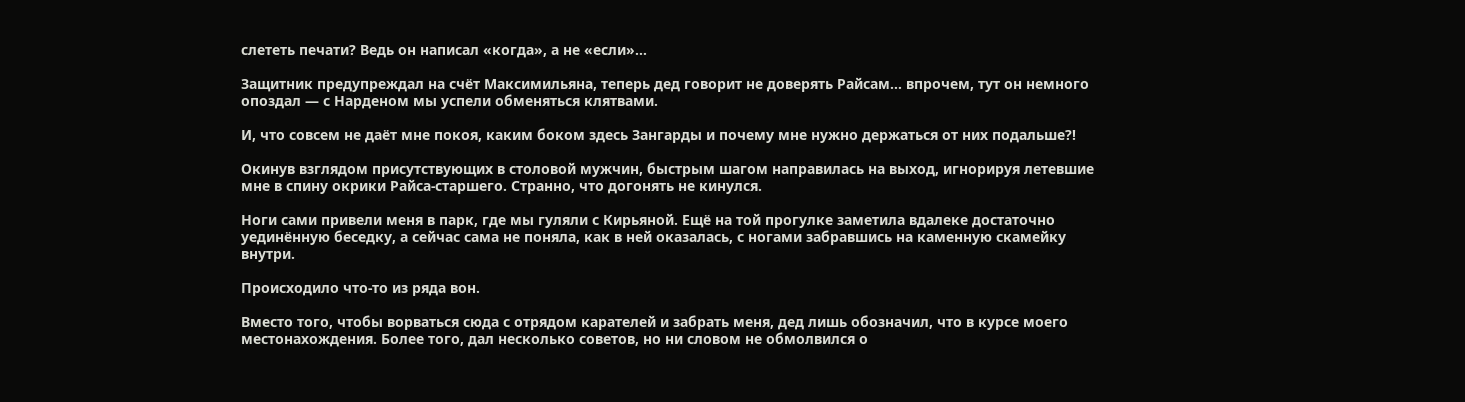слететь печати? Ведь он написал «когда», а не «если»…

Защитник предупреждал на счёт Максимильяна, теперь дед говорит не доверять Райсам… впрочем, тут он немного опоздал — с Нарденом мы успели обменяться клятвами.

И, что совсем не даёт мне покоя, каким боком здесь Зангарды и почему мне нужно держаться от них подальше?!

Окинув взглядом присутствующих в столовой мужчин, быстрым шагом направилась на выход, игнорируя летевшие мне в спину окрики Райса-старшего. Странно, что догонять не кинулся.

Ноги сами привели меня в парк, где мы гуляли с Кирьяной. Ещё на той прогулке заметила вдалеке достаточно уединённую беседку, а сейчас сама не поняла, как в ней оказалась, с ногами забравшись на каменную скамейку внутри.

Происходило что-то из ряда вон.

Вместо того, чтобы ворваться сюда с отрядом карателей и забрать меня, дед лишь обозначил, что в курсе моего местонахождения. Более того, дал несколько советов, но ни словом не обмолвился о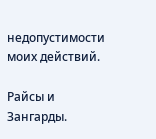недопустимости моих действий.

Райсы и Зангарды.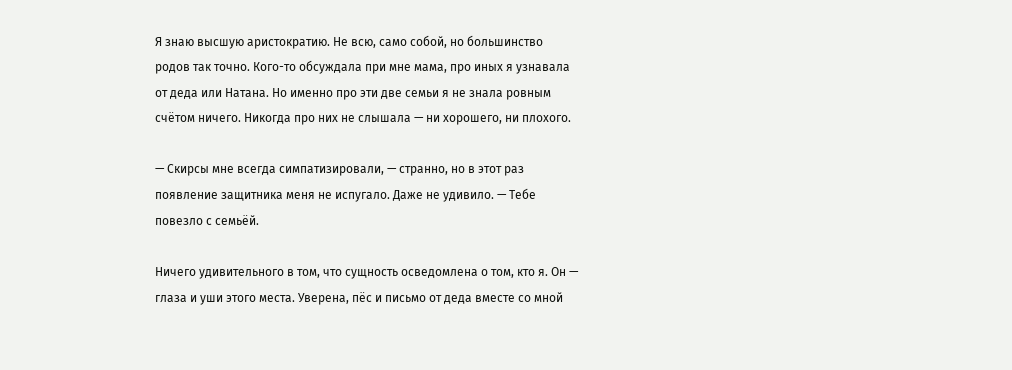Я знаю высшую аристократию. Не всю, само собой, но большинство родов так точно. Кого-то обсуждала при мне мама, про иных я узнавала от деда или Натана. Но именно про эти две семьи я не знала ровным счётом ничего. Никогда про них не слышала — ни хорошего, ни плохого.

— Скирсы мне всегда симпатизировали, — странно, но в этот раз появление защитника меня не испугало. Даже не удивило. — Тебе повезло с семьёй.

Ничего удивительного в том, что сущность осведомлена о том, кто я. Он — глаза и уши этого места. Уверена, пёс и письмо от деда вместе со мной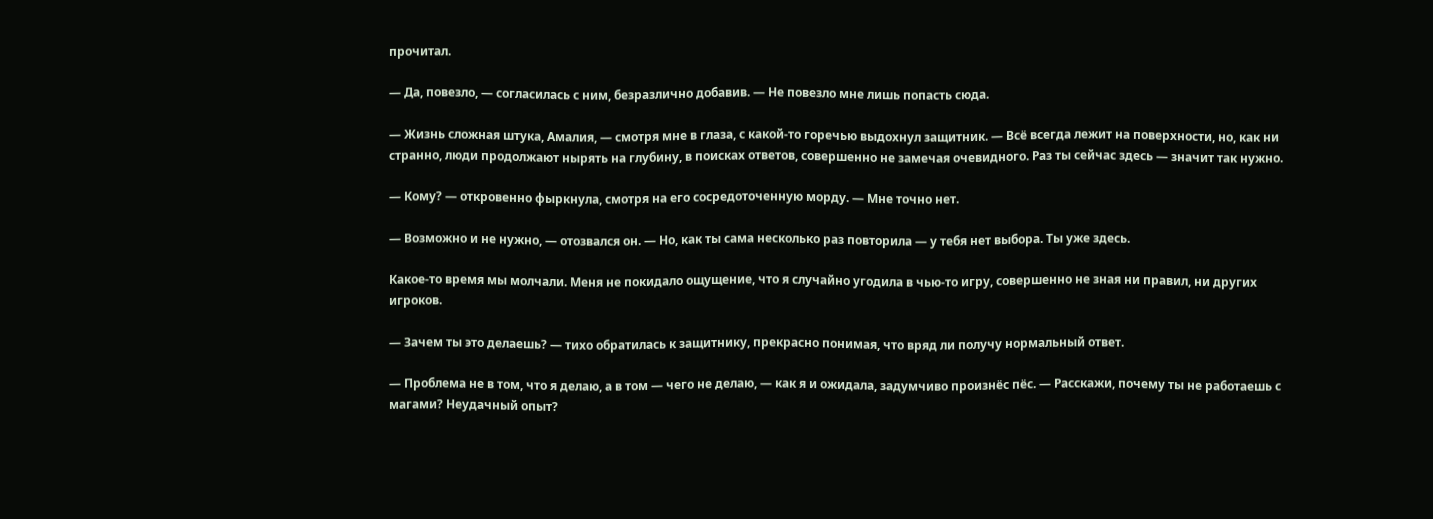прочитал.

— Да, повезло, — согласилась с ним, безразлично добавив. — Не повезло мне лишь попасть сюда.

— Жизнь сложная штука, Амалия, — смотря мне в глаза, с какой-то горечью выдохнул защитник. — Всё всегда лежит на поверхности, но, как ни странно, люди продолжают нырять на глубину, в поисках ответов, совершенно не замечая очевидного. Раз ты сейчас здесь — значит так нужно.

— Кому? — откровенно фыркнула, смотря на его сосредоточенную морду. — Мне точно нет.

— Возможно и не нужно, — отозвался он. — Но, как ты сама несколько раз повторила — у тебя нет выбора. Ты уже здесь.

Какое-то время мы молчали. Меня не покидало ощущение, что я случайно угодила в чью-то игру, совершенно не зная ни правил, ни других игроков.

— Зачем ты это делаешь? — тихо обратилась к защитнику, прекрасно понимая, что вряд ли получу нормальный ответ.

— Проблема не в том, что я делаю, а в том — чего не делаю, — как я и ожидала, задумчиво произнёс пёс. — Расскажи, почему ты не работаешь с магами? Неудачный опыт?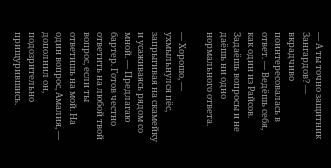— А ты точно защитник Зангардов? — вкрадчиво поинтересовалась в ответ. — Ведёшь себя, как один из Райсов. Задаёшь вопросы и не даёшь ни одно нормального ответа.

— Хорошо, — ухмыльнулся пёс, запрыгивая на скамейку и усаживаясь рядом со мной. — Предлагаю бартер. Готов честно ответить на любой твой вопрос, если ты ответишь на мой. На один вопрос, Амалия, — дополнил он, подозрительно прищурившись.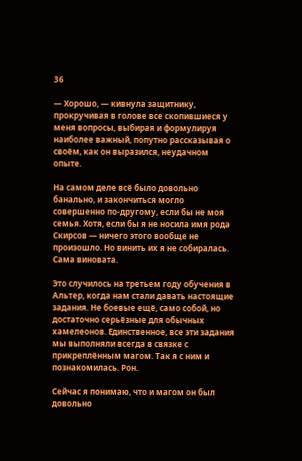36

— Хорошо, — кивнула защитнику, прокручивая в голове все скопившиеся у меня вопросы, выбирая и формулируя наиболее важный, попутно рассказывая о своём, как он выразился, неудачном опыте.

На самом деле всё было довольно банально, и закончиться могло совершенно по-другому, если бы не моя семья. Хотя, если бы я не носила имя рода Скирсов — ничего этого вообще не произошло. Но винить их я не собиралась. Сама виновата.

Это случилось на третьем году обучения в Альтер, когда нам стали давать настоящие задания. Не боевые ещё, само собой, но достаточно серьёзные для обычных хамелеонов. Единственное, все эти задания мы выполняли всегда в связке с прикреплённым магом. Так я с ним и познакомилась. Рон.

Сейчас я понимаю, что и магом он был довольно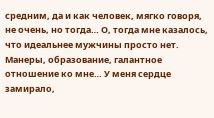средним, да и как человек, мягко говоря, не очень, но тогда… О, тогда мне казалось, что идеальнее мужчины просто нет. Манеры, образование, галантное отношение ко мне… У меня сердце замирало,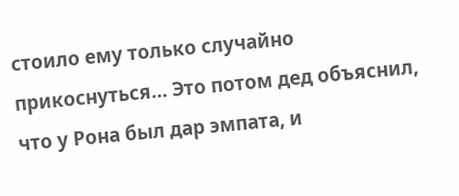стоило ему только случайно прикоснуться… Это потом дед объяснил, что у Рона был дар эмпата, и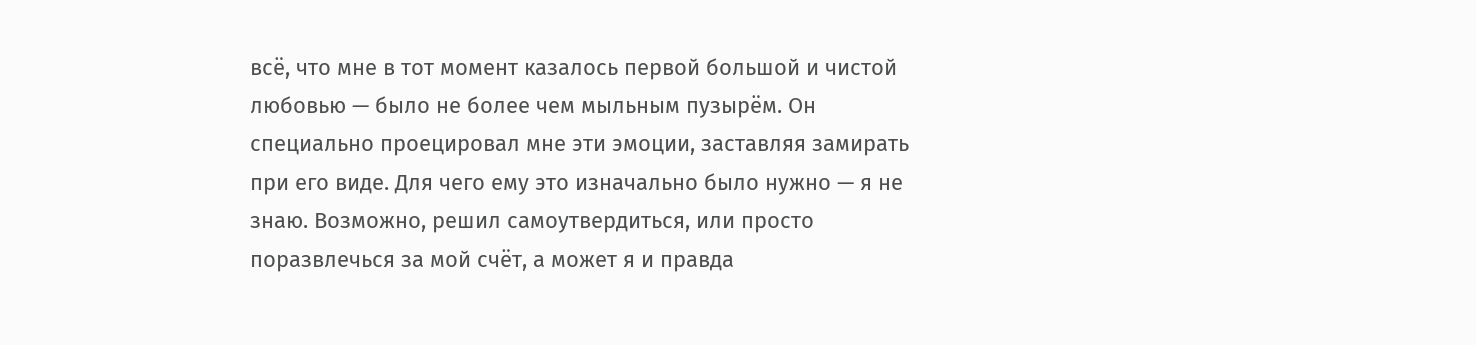всё, что мне в тот момент казалось первой большой и чистой любовью — было не более чем мыльным пузырём. Он специально проецировал мне эти эмоции, заставляя замирать при его виде. Для чего ему это изначально было нужно — я не знаю. Возможно, решил самоутвердиться, или просто поразвлечься за мой счёт, а может я и правда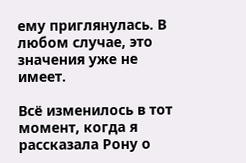ему приглянулась. В любом случае, это значения уже не имеет.

Всё изменилось в тот момент, когда я рассказала Рону о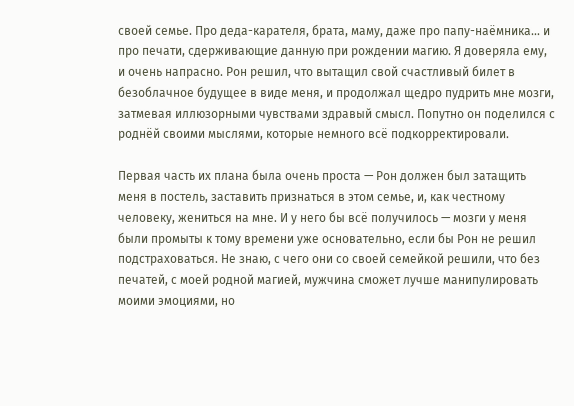своей семье. Про деда-карателя, брата, маму, даже про папу-наёмника… и про печати, сдерживающие данную при рождении магию. Я доверяла ему, и очень напрасно. Рон решил, что вытащил свой счастливый билет в безоблачное будущее в виде меня, и продолжал щедро пудрить мне мозги, затмевая иллюзорными чувствами здравый смысл. Попутно он поделился с роднёй своими мыслями, которые немного всё подкорректировали.

Первая часть их плана была очень проста — Рон должен был затащить меня в постель, заставить признаться в этом семье, и, как честному человеку, жениться на мне. И у него бы всё получилось — мозги у меня были промыты к тому времени уже основательно, если бы Рон не решил подстраховаться. Не знаю, с чего они со своей семейкой решили, что без печатей, с моей родной магией, мужчина сможет лучше манипулировать моими эмоциями, но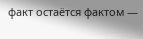факт остаётся фактом —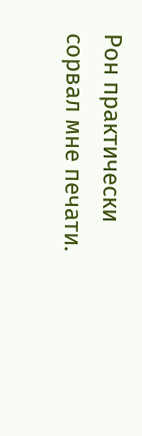Рон практически сорвал мне печати.